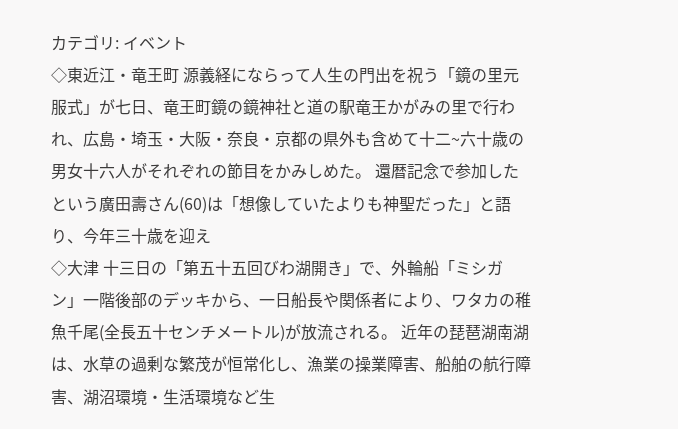カテゴリ: イベント
◇東近江・竜王町 源義経にならって人生の門出を祝う「鏡の里元服式」が七日、竜王町鏡の鏡神社と道の駅竜王かがみの里で行われ、広島・埼玉・大阪・奈良・京都の県外も含めて十二~六十歳の男女十六人がそれぞれの節目をかみしめた。 還暦記念で参加したという廣田壽さん(60)は「想像していたよりも神聖だった」と語り、今年三十歳を迎え
◇大津 十三日の「第五十五回びわ湖開き」で、外輪船「ミシガン」一階後部のデッキから、一日船長や関係者により、ワタカの稚魚千尾(全長五十センチメートル)が放流される。 近年の琵琶湖南湖は、水草の過剰な繁茂が恒常化し、漁業の操業障害、船舶の航行障害、湖沼環境・生活環境など生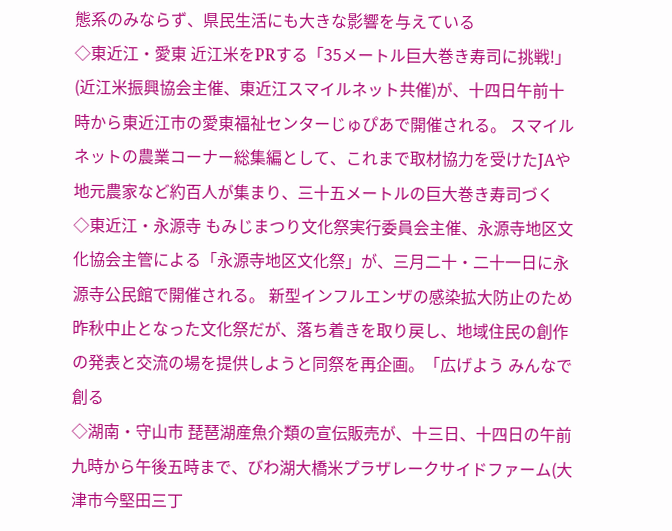態系のみならず、県民生活にも大きな影響を与えている
◇東近江・愛東 近江米をPRする「35メートル巨大巻き寿司に挑戦!」(近江米振興協会主催、東近江スマイルネット共催)が、十四日午前十時から東近江市の愛東福祉センターじゅぴあで開催される。 スマイルネットの農業コーナー総集編として、これまで取材協力を受けたJAや地元農家など約百人が集まり、三十五メートルの巨大巻き寿司づく
◇東近江・永源寺 もみじまつり文化祭実行委員会主催、永源寺地区文化協会主管による「永源寺地区文化祭」が、三月二十・二十一日に永源寺公民館で開催される。 新型インフルエンザの感染拡大防止のため昨秋中止となった文化祭だが、落ち着きを取り戻し、地域住民の創作の発表と交流の場を提供しようと同祭を再企画。「広げよう みんなで創る
◇湖南・守山市 琵琶湖産魚介類の宣伝販売が、十三日、十四日の午前九時から午後五時まで、びわ湖大橋米プラザレークサイドファーム(大津市今堅田三丁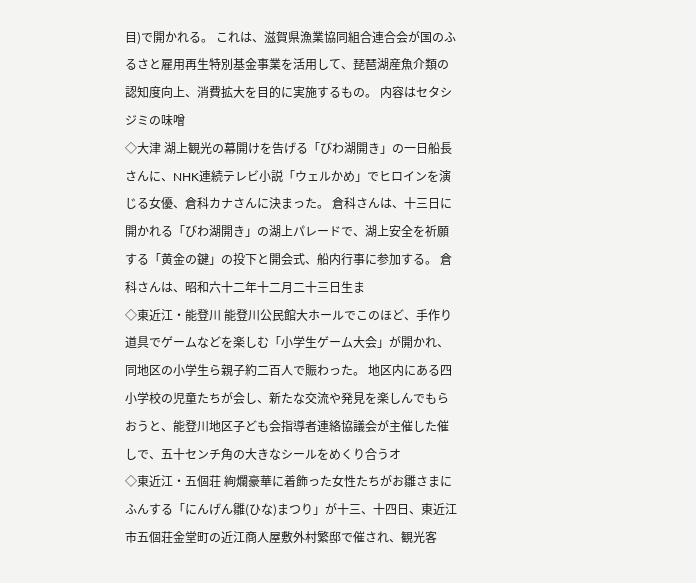目)で開かれる。 これは、滋賀県漁業協同組合連合会が国のふるさと雇用再生特別基金事業を活用して、琵琶湖産魚介類の認知度向上、消費拡大を目的に実施するもの。 内容はセタシジミの味噌
◇大津 湖上観光の幕開けを告げる「びわ湖開き」の一日船長さんに、NHK連続テレビ小説「ウェルかめ」でヒロインを演じる女優、倉科カナさんに決まった。 倉科さんは、十三日に開かれる「びわ湖開き」の湖上パレードで、湖上安全を祈願する「黄金の鍵」の投下と開会式、船内行事に参加する。 倉科さんは、昭和六十二年十二月二十三日生ま
◇東近江・能登川 能登川公民館大ホールでこのほど、手作り道具でゲームなどを楽しむ「小学生ゲーム大会」が開かれ、同地区の小学生ら親子約二百人で賑わった。 地区内にある四小学校の児童たちが会し、新たな交流や発見を楽しんでもらおうと、能登川地区子ども会指導者連絡協議会が主催した催しで、五十センチ角の大きなシールをめくり合うオ
◇東近江・五個荘 絢爛豪華に着飾った女性たちがお雛さまにふんする「にんげん雛(ひな)まつり」が十三、十四日、東近江市五個荘金堂町の近江商人屋敷外村繁邸で催され、観光客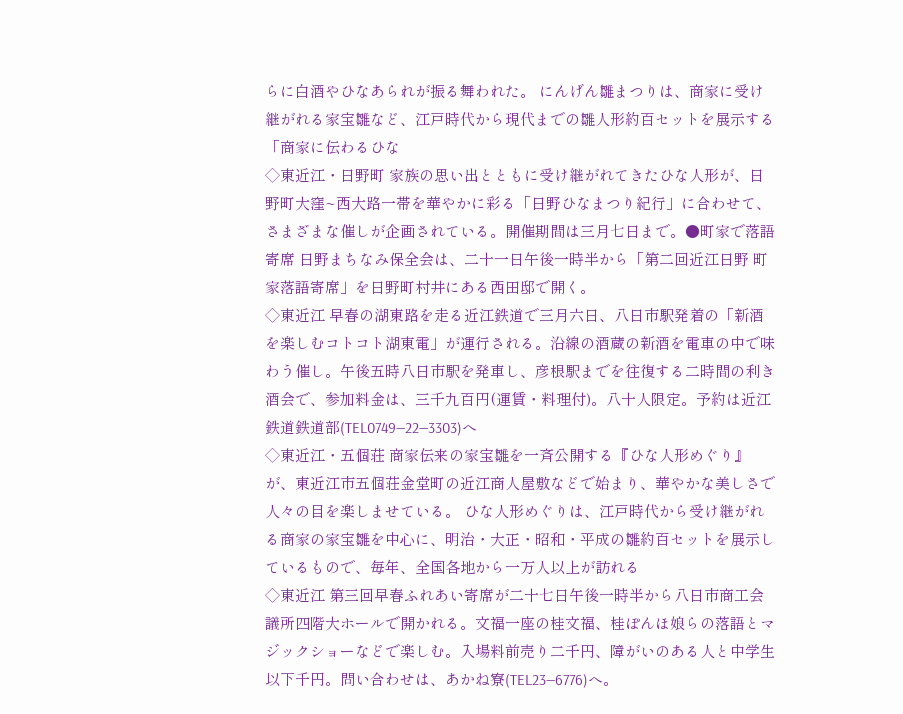らに白酒やひなあられが振る舞われた。 にんげん雛まつりは、商家に受け継がれる家宝雛など、江戸時代から現代までの雛人形約百セットを展示する「商家に伝わるひな
◇東近江・日野町 家族の思い出とともに受け継がれてきたひな人形が、日野町大窪~西大路一帯を華やかに彩る「日野ひなまつり紀行」に合わせて、さまざまな催しが企画されている。開催期間は三月七日まで。●町家で落語寄席 日野まちなみ保全会は、二十一日午後一時半から「第二回近江日野 町家落語寄席」を日野町村井にある西田邸で開く。
◇東近江 早春の湖東路を走る近江鉄道で三月六日、八日市駅発着の「新酒を楽しむコトコト湖東電」が運行される。沿線の酒蔵の新酒を電車の中で味わう催し。午後五時八日市駅を発車し、彦根駅までを往復する二時間の利き酒会で、参加料金は、三千九百円(運賃・料理付)。八十人限定。予約は近江鉄道鉄道部(TEL0749―22―3303)へ
◇東近江・五個荘 商家伝来の家宝雛を一斉公開する『ひな人形めぐり』が、東近江市五個荘金堂町の近江商人屋敷などで始まり、華やかな美しさで人々の目を楽しませている。 ひな人形めぐりは、江戸時代から受け継がれる商家の家宝雛を中心に、明治・大正・昭和・平成の雛約百セットを展示しているもので、毎年、全国各地から一万人以上が訪れる
◇東近江 第三回早春ふれあい寄席が二十七日午後一時半から八日市商工会議所四階大ホールで開かれる。文福一座の桂文福、桂ぽんほ娘らの落語とマジックショーなどで楽しむ。入場料前売り二千円、障がいのある人と中学生以下千円。問い合わせは、あかね寮(TEL23―6776)へ。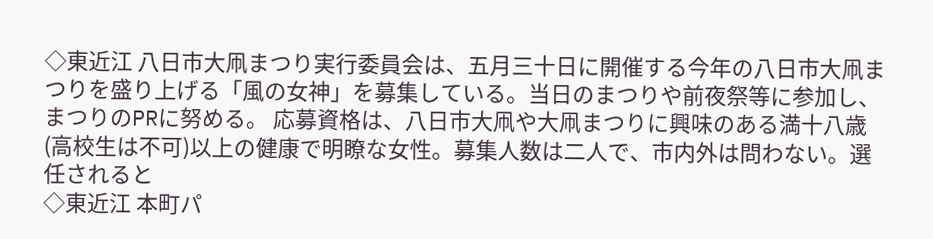◇東近江 八日市大凧まつり実行委員会は、五月三十日に開催する今年の八日市大凧まつりを盛り上げる「風の女神」を募集している。当日のまつりや前夜祭等に参加し、まつりのPRに努める。 応募資格は、八日市大凧や大凧まつりに興味のある満十八歳(高校生は不可)以上の健康で明瞭な女性。募集人数は二人で、市内外は問わない。選任されると
◇東近江 本町パ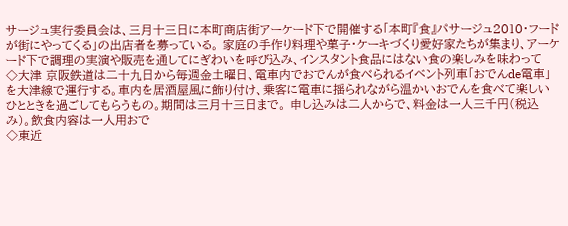サージュ実行委員会は、三月十三日に本町商店街アーケード下で開催する「本町『食』パサージュ2010・フードが街にやってくる」の出店者を募っている。 家庭の手作り料理や菓子・ケーキづくり愛好家たちが集まり、アーケード下で調理の実演や販売を通してにぎわいを呼び込み、インスタント食品にはない食の楽しみを味わって
◇大津 京阪鉄道は二十九日から毎週金土曜日、電車内でおでんが食べられるイベント列車「おでんde電車」を大津線で運行する。車内を居酒屋風に飾り付け、乗客に電車に揺られながら温かいおでんを食べて楽しいひとときを過ごしてもらうもの。期間は三月十三日まで。 申し込みは二人からで、料金は一人三千円(税込み)。飲食内容は一人用おで
◇東近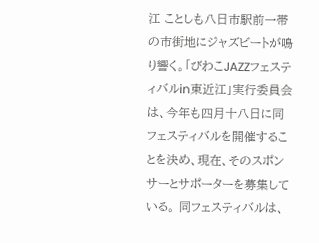江 ことしも八日市駅前一帯の市街地にジャズビートが鳴り響く。「びわこJAZZフェスティバルin東近江」実行委員会は、今年も四月十八日に同フェスティバルを開催することを決め、現在、そのスポンサーとサポーターを募集している。 同フェスティバルは、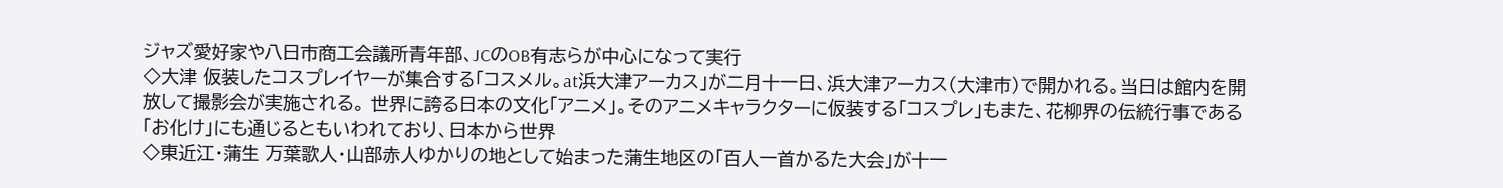ジャズ愛好家や八日市商工会議所青年部、JCのOB有志らが中心になって実行
◇大津 仮装したコスプレイヤーが集合する「コスメル。at浜大津アーカス」が二月十一日、浜大津アーカス(大津市)で開かれる。当日は館内を開放して撮影会が実施される。 世界に誇る日本の文化「アニメ」。そのアニメキャラクターに仮装する「コスプレ」もまた、花柳界の伝統行事である「お化け」にも通じるともいわれており、日本から世界
◇東近江・蒲生 万葉歌人・山部赤人ゆかりの地として始まった蒲生地区の「百人一首かるた大会」が十一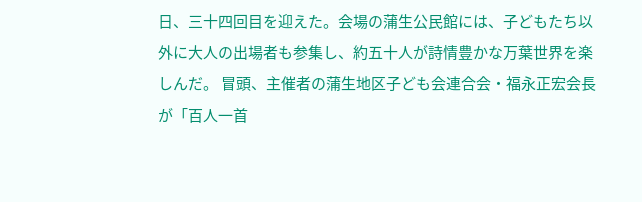日、三十四回目を迎えた。会場の蒲生公民館には、子どもたち以外に大人の出場者も参集し、約五十人が詩情豊かな万葉世界を楽しんだ。 冒頭、主催者の蒲生地区子ども会連合会・福永正宏会長が「百人一首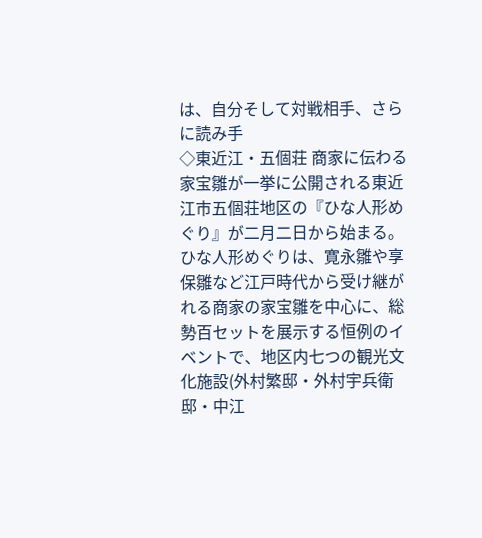は、自分そして対戦相手、さらに読み手
◇東近江・五個荘 商家に伝わる家宝雛が一挙に公開される東近江市五個荘地区の『ひな人形めぐり』が二月二日から始まる。 ひな人形めぐりは、寛永雛や享保雛など江戸時代から受け継がれる商家の家宝雛を中心に、総勢百セットを展示する恒例のイベントで、地区内七つの観光文化施設(外村繁邸・外村宇兵衛邸・中江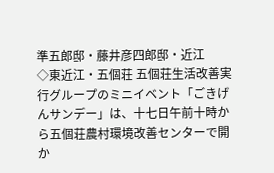準五郎邸・藤井彦四郎邸・近江
◇東近江・五個荘 五個荘生活改善実行グループのミニイベント「ごきげんサンデー」は、十七日午前十時から五個荘農村環境改善センターで開か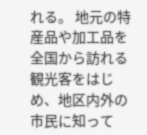れる。 地元の特産品や加工品を全国から訪れる観光客をはじめ、地区内外の市民に知って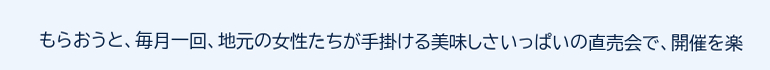もらおうと、毎月一回、地元の女性たちが手掛ける美味しさいっぱいの直売会で、開催を楽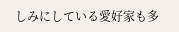しみにしている愛好家も多